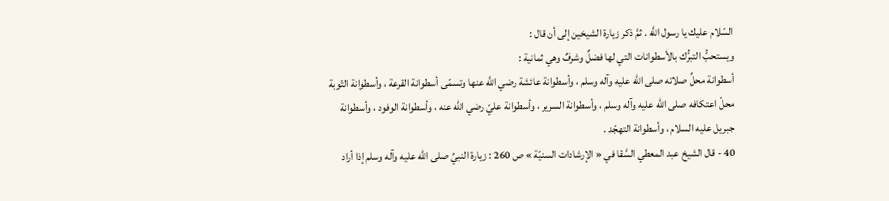السّلام عليك يا رسول اللَّه . ثمَّ ذكر زيارة الشيخين إلى أن قال :
ويستحبُّ التبرُّك بالأسطوانات التي لها فضلٌ وشرفٌ وهي ثمانية :
أسطوانة محلِّ صلاته صلى الله عليه وآله وسلم ، وأسطوانة عائشة رضي اللَّه عنها وتسمّى أسطوانة القرعة ، وأسطوانة التّوبة محلّ اعتكافه صلى الله عليه وآله وسلم ، وأسطوانة السرير ، وأسطوانة عليّ رضي الله عنه ، وأسطوانة الوفود ، وأسطوانة جبريل عليه السلام ، وأسطوانة التهجّد .
40 - قال الشيخ عبد المعطي السَّقا في « الإرشادات السنيّة » ص 260 : زيارة النبيِّ صلى الله عليه وآله وسلم إذا أراد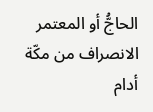الحاجُّ أو المعتمر الانصراف من مكّة أدام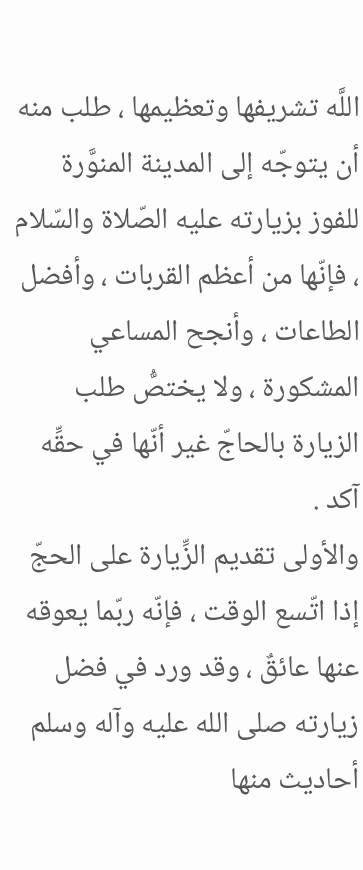اللَّه تشريفها وتعظيمها ، طلب منه أن يتوجّه إلى المدينة المنوَّرة للفوز بزيارته عليه الصّلاة والسّلام ، فإنّها من أعظم القربات ، وأفضل الطاعات ، وأنجح المساعي المشكورة ، ولا يختصُّ طلب الزيارة بالحاجّ غير أنّها في حقِّه آكد .
والأولى تقديم الزِّيارة على الحجّ إذا اتّسع الوقت ، فإنّه ربّما يعوقه عنها عائقٌ ، وقد ورد في فضل زيارته صلى الله عليه وآله وسلم أحاديث منها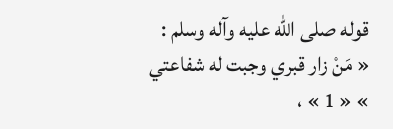قوله صلى الله عليه وآله وسلم : « مَنْ زار قبري وجبت له شفاعتي » « 1 » ،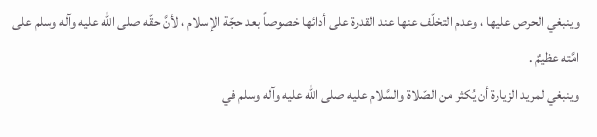وينبغي الحرص عليها ، وعدم التخلّف عنها عند القدرة على أدائها خصوصاً بعد حجّة الإسلام ، لأنَّ حقّه صلى الله عليه وآله وسلم على امَّته عظيمٌ .
وينبغي لمريد الزيارة أن يُكثر من الصّلاة والسَّلام عليه صلى الله عليه وآله وسلم في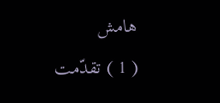هامش
( 1 ) تقدّمت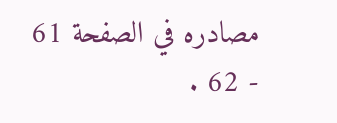مصادره في الصفحة 61 - 62 .